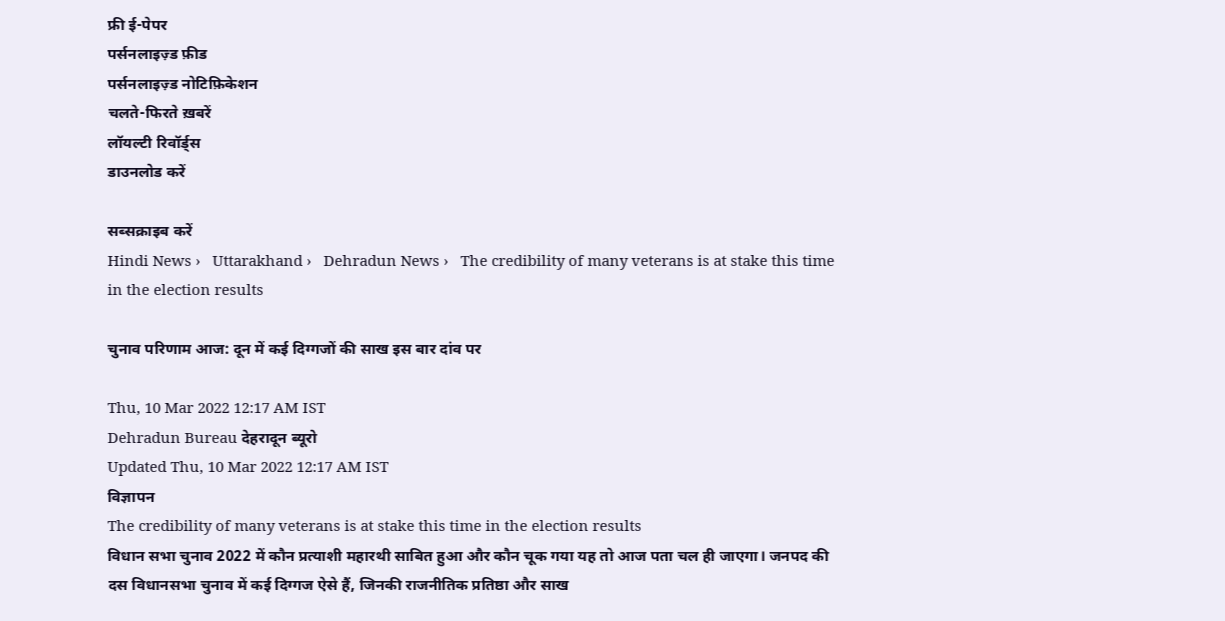फ्री ई-पेपर
पर्सनलाइज़्ड फ़ीड
पर्सनलाइज़्ड नोटिफ़िकेशन
चलते-फिरते ख़बरें
लॉयल्टी रिवॉर्ड्स
डाउनलोड करें

सब्सक्राइब करें
Hindi News ›   Uttarakhand ›   Dehradun News ›   The credibility of many veterans is at stake this time in the election results

चुनाव परिणाम आज: दून में कई दिग्गजों की साख इस बार दांव पर

Thu, 10 Mar 2022 12:17 AM IST
Dehradun Bureau देहरादून ब्यूरो
Updated Thu, 10 Mar 2022 12:17 AM IST
विज्ञापन
The credibility of many veterans is at stake this time in the election results
विधान सभा चुनाव 2022 में कौन प्रत्याशी महारथी साबित हुआ और कौन चूक गया यह तो आज पता चल ही जाएगा। जनपद की दस विधानसभा चुनाव में कई दिग्गज ऐसे हैं, जिनकी राजनीतिक प्रतिष्ठा और साख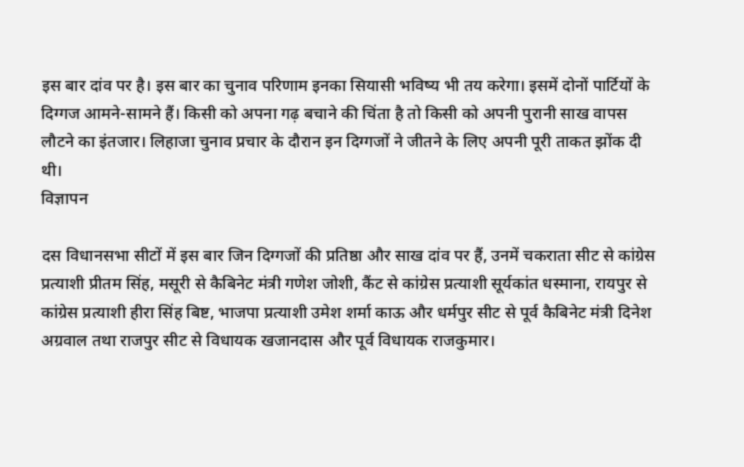इस बार दांव पर है। इस बार का चुनाव परिणाम इनका सियासी भविष्य भी तय करेगा। इसमें दोनों पार्टियों के दिग्गज आमने-सामने हैं। किसी को अपना गढ़ बचाने की चिंता है तो किसी को अपनी पुरानी साख वापस लौटने का इंतजार। लिहाजा चुनाव प्रचार के दौरान इन दिग्गजों ने जीतने के लिए अपनी पूरी ताकत झोंक दी थी।
विज्ञापन

दस विधानसभा सीटों में इस बार जिन दिग्गजों की प्रतिष्ठा और साख दांव पर हैं, उनमें चकराता सीट से कांग्रेस प्रत्याशी प्रीतम सिंह, मसूरी से कैबिनेट मंत्री गणेश जोशी, कैंट से कांग्रेस प्रत्याशी सूर्यकांत धस्माना, रायपुर से कांग्रेस प्रत्याशी हीरा सिंह बिष्ट, भाजपा प्रत्याशी उमेश शर्मा काऊ और धर्मपुर सीट से पूर्व कैबिनेट मंत्री दिनेश अग्रवाल तथा राजपुर सीट से विधायक खजानदास और पूर्व विधायक राजकुमार।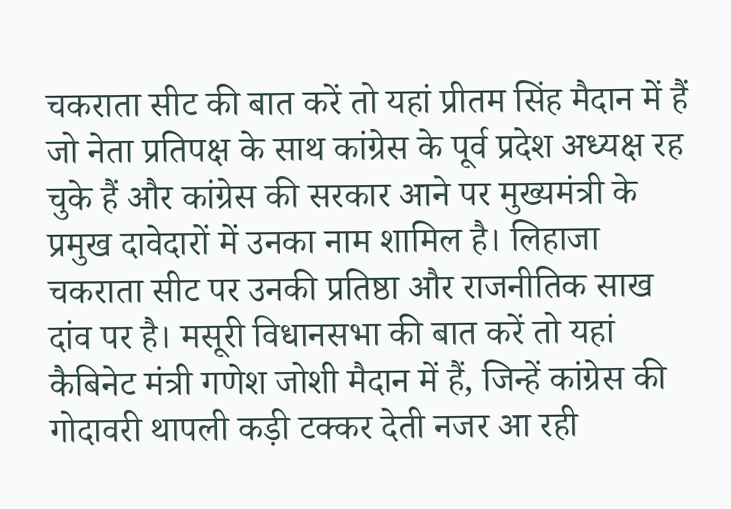चकराता सीट की बात करें तो यहां प्रीतम सिंह मैदान में हैं जो नेता प्रतिपक्ष के साथ कांग्रेस के पूर्व प्रदेश अध्यक्ष रह चुके हैं और कांग्रेस की सरकार आने पर मुख्यमंत्री के प्रमुख दावेदारों में उनका नाम शामिल है। लिहाजा चकराता सीट पर उनकी प्रतिष्ठा और राजनीतिक साख दांव पर है। मसूरी विधानसभा की बात करें तो यहां कैबिनेट मंत्री गणेश जोशी मैदान में हैं, जिन्हें कांग्रेस की गोदावरी थापली कड़ी टक्कर देती नजर आ रही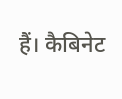हैं। कैबिनेट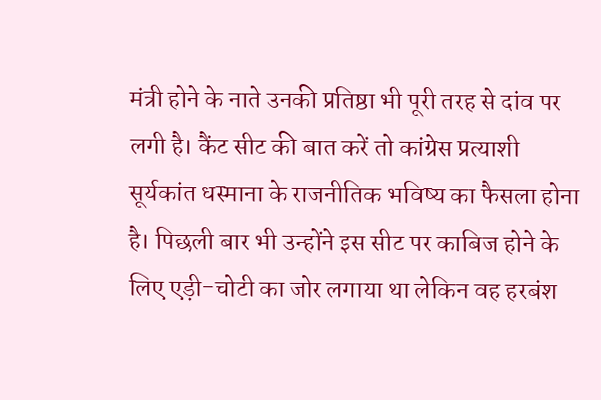मंत्री होने के नाते उनकी प्रतिष्ठा भी पूरी तरह से दांव पर लगी है। कैंट सीट की बात करें तो कांग्रेस प्रत्याशी सूर्यकांत धस्माना के राजनीतिक भविष्य का फैसला होना है। पिछली बार भी उन्होंने इस सीट पर काबिज होने के लिए एड़ी-चोटी का जोर लगाया था लेकिन वह हरबंश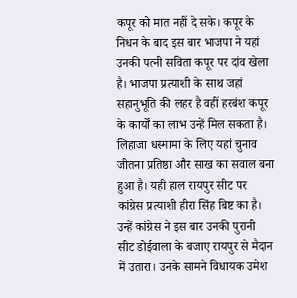कपूर को मात नहीं दे सके। कपूर के निधन के बाद इस बार भाजपा ने यहां उनकी पत्नी सविता कपूर पर दांव खेला है। भाजपा प्रत्याशी के साथ जहां सहानुभूति की लहर है वहीं हरबंश कपूर के कार्यों का लाभ उन्हें मिल सकता है। लिहाजा धस्मामा के लिए यहां चुनाव जीतना प्रतिष्ठा और साख का सवाल बना हुआ है। यही हाल रायपुर सीट पर कांग्रेस प्रत्याशी हीरा सिंह बिष्ट का है। उन्हें कांग्रेस ने इस बार उनकी पुरानी सीट डोईवाला के बजाए रायपुर से मैदान में उतारा। उनके सामने विधायक उमेश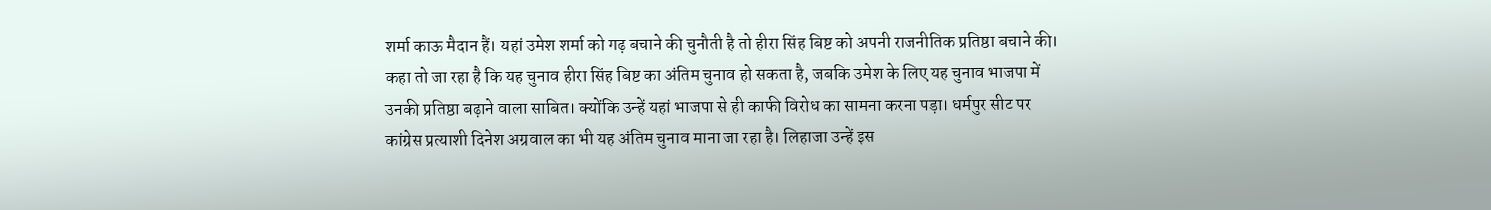शर्मा काऊ मैदान हैं। यहां उमेश शर्मा को गढ़ बचाने की चुनौती है तो हीरा सिंह बिष्ट को अपनी राजनीतिक प्रतिष्ठा बचाने की। कहा तो जा रहा है कि यह चुनाव हीरा सिंह बिष्ट का अंतिम चुनाव हो सकता है, जबकि उमेश के लिए यह चुनाव भाजपा में उनकी प्रतिष्ठा बढ़ाने वाला साबित। क्योंकि उन्हें यहां भाजपा से ही काफी विरोध का सामना करना पड़ा। धर्मपुर सीट पर कांग्रेस प्रत्याशी दिनेश अग्रवाल का भी यह अंतिम चुनाव माना जा रहा है। लिहाजा उन्हें इस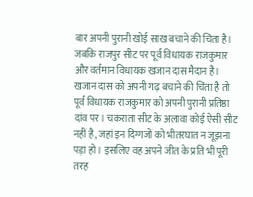बार अपनी पुरानी खोई साख बचाने की चिंता है। जबकि राजपुर सीट पर पूर्व विधायक राजकुमार और वर्तमान विधायक खजान दास मैदान है। खजान दास को अपनी गढ़ बचाने की चिंता है तो पूर्व विधायक राजकुमार को अपनी पुरानी प्रतिष्ठा दांव पर। चकराता सीट के अलावा कोई ऐसी सीट नहीं है, जहां इन दिग्गजों को भीतरघात न जूझना पड़ा हो। इसलिए वह अपने जीत के प्रति भी पूरी तरह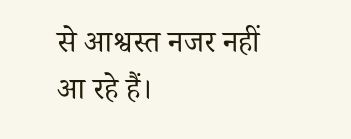से आश्वस्त नजर नहीं आ रहे हैं।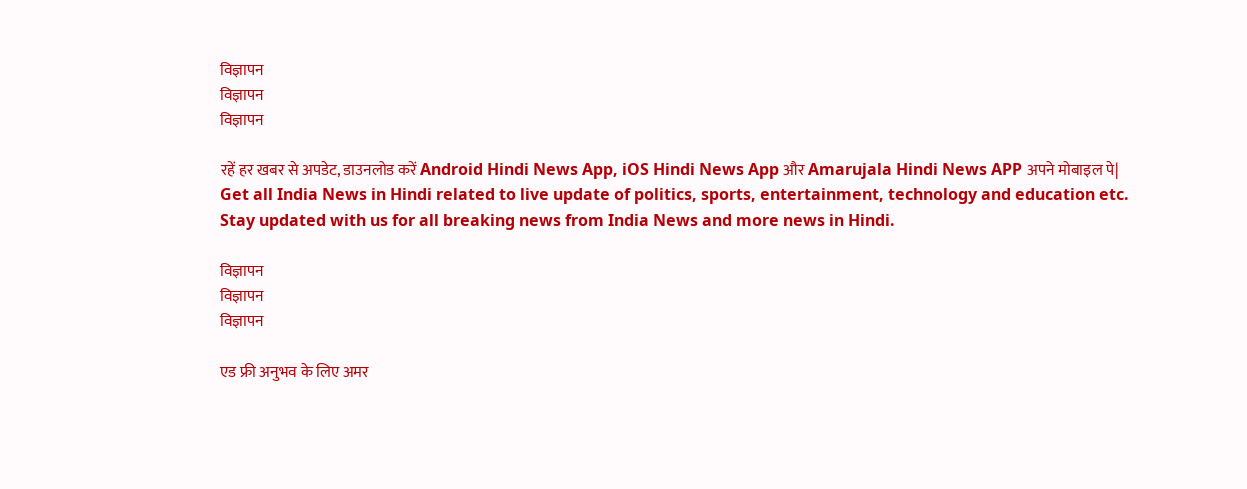विज्ञापन
विज्ञापन
विज्ञापन

रहें हर खबर से अपडेट, डाउनलोड करें Android Hindi News App, iOS Hindi News App और Amarujala Hindi News APP अपने मोबाइल पे|
Get all India News in Hindi related to live update of politics, sports, entertainment, technology and education etc. Stay updated with us for all breaking news from India News and more news in Hindi.

विज्ञापन
विज्ञापन
विज्ञापन

एड फ्री अनुभव के लिए अमर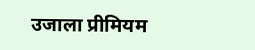उजाला प्रीमियम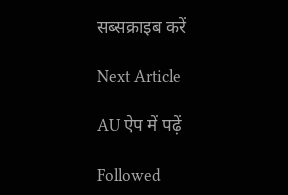सब्सक्राइब करें

Next Article

AU ऐप में पढ़ें

Followed